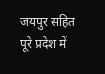जयपुर सहित पूरे प्रदेश में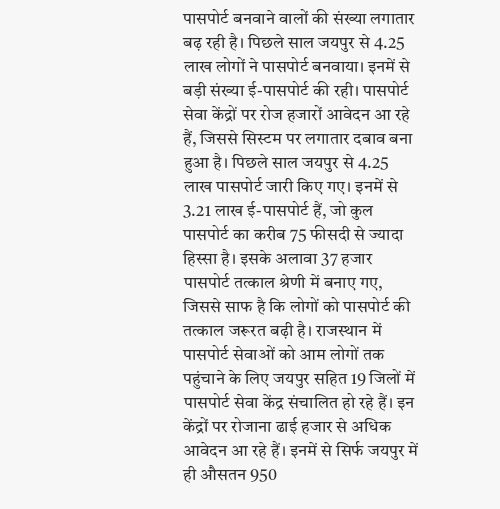पासपोर्ट बनवाने वालों की संख्या लगातार बढ़ रही है। पिछले साल जयपुर से 4.25 लाख लोगों ने पासपोर्ट बनवाया। इनमें से बड़ी संख्या ई-पासपोर्ट की रही। पासपोर्ट सेवा केंद्रों पर रोज हजारों आवेदन आ रहे हैं, जिससे सिस्टम पर लगातार दबाव बना हुआ है। पिछले साल जयपुर से 4.25 लाख पासपोर्ट जारी किए गए। इनमें से 3.21 लाख ई-पासपोर्ट हैं, जो कुल पासपोर्ट का करीब 75 फीसदी से ज्यादा हिस्सा है। इसके अलावा 37 हजार पासपोर्ट तत्काल श्रेणी में बनाए गए, जिससे साफ है कि लोगों को पासपोर्ट की तत्काल जरूरत बढ़ी है। राजस्थान में पासपोर्ट सेवाओं को आम लोगों तक पहुंचाने के लिए जयपुर सहित 19 जिलों में पासपोर्ट सेवा केंद्र संचालित हो रहे हैं। इन केंद्रों पर रोजाना ढाई हजार से अधिक आवेदन आ रहे हैं। इनमें से सिर्फ जयपुर में ही औसतन 950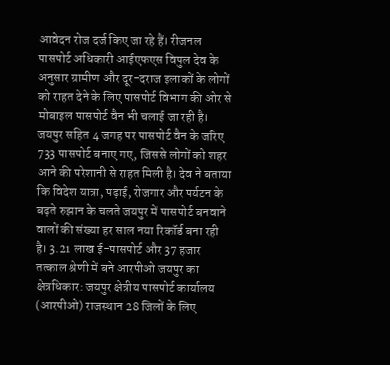आवेदन रोज दर्ज किए जा रहे हैं। रीजनल पासपोर्ट अधिकारी आईएफएस विपुल देव के अनुसार ग्रामीण और दूर-दराज इलाकों के लोगों को राहत देने के लिए पासपोर्ट विभाग की ओर से मोबाइल पासपोर्ट वैन भी चलाई जा रही है। जयपुर सहित 4 जगह पर पासपोर्ट वैन के जरिए 733 पासपोर्ट बनाए गए, जिससे लोगों को शहर आने की परेशानी से राहत मिली है। देव ने बताया कि विदेश यात्रा, पढ़ाई, रोजगार और पर्यटन के बढ़ते रुझान के चलते जयपुर में पासपोर्ट बनवाने वालों की संख्या हर साल नया रिकॉर्ड बना रही है। 3.21 लाख ई-पासपोर्ट और 37 हजार तत्काल श्रेणी में बने आरपीओ जयपुर का क्षेत्रधिकार: जयपुर क्षेत्रीय पासपोर्ट कार्यालय (आरपीओ) राजस्थान 28 जिलों के लिए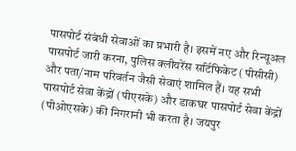पासपोर्ट संबंधी सेवाओं का प्रभारी है। इसमें नए और रिन्यूअल पासपोर्ट जारी करना, पुलिस क्लीयरेंस सर्टिफिकेट (पीसीसी) और पता/नाम परिवर्तन जैसी सेवाएं शामिल हैं। यह सभी पासपोर्ट सेवा केंद्रों (पीएसके) और डाकघर पासपोर्ट सेवा केंद्रों (पीओएसके) की निगरानी भी करता है। जयपुर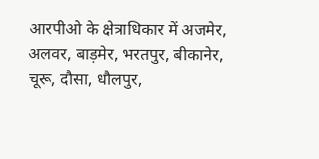आरपीओ के क्षेत्राधिकार में अजमेर, अलवर, बाड़मेर, भरतपुर, बीकानेर, चूरू, दौसा, धौलपुर,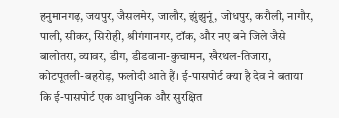हनुमानगढ़, जयपुर, जैसलमेर, जालौर, झुंझुनूं, जोधपुर, करौली, नागौर, पाली, सीकर, सिरोही, श्रीगंगानगर, टॉक, और नए बने जिले जैसे बालोतरा, व्यावर, डीग, डीडवाना-कुचामन, खैरथल-तिजारा, कोटपूतली-बहरोड़, फलोदी आते हैं। ई-पासपोर्ट क्या है देव ने बताया कि ई-पासपोर्ट एक आधुनिक और सुरक्षित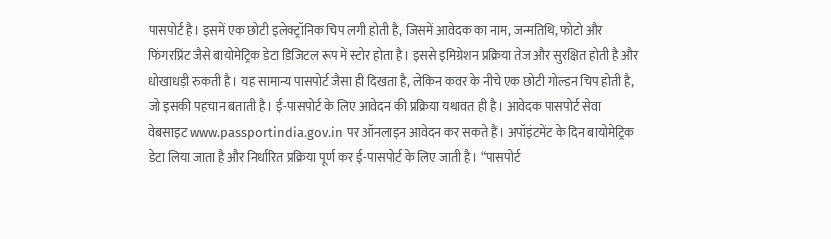पासपोर्ट है। इसमें एक छोटी इलेक्ट्रॉनिक चिप लगी होती है, जिसमें आवेदक का नाम, जन्मतिथि, फोटो और फिंगरप्रिंट जैसे बायोमेट्रिक डेटा डिजिटल रूप में स्टोर होता है। इससे इमिग्रेशन प्रक्रिया तेज और सुरक्षित होती है और धोखाधड़ी रुकती है। यह सामान्य पासपोर्ट जैसा ही दिखता है, लेकिन कवर के नीचे एक छोटी गोल्डन चिप होती है, जो इसकी पहचान बताती है। ई-पासपोर्ट के लिए आवेदन की प्रक्रिया यथावत ही है। आवेदक पासपोर्ट सेवा वेबसाइट www.passportindia.gov.in पर ऑनलाइन आवेदन कर सकते हैं। अपॉइंटमेंट के दिन बायोमेट्रिक डेटा लिया जाता है और निर्धारित प्रक्रिया पूर्ण कर ई-पासपोर्ट के लिए जाती है। “पासपोर्ट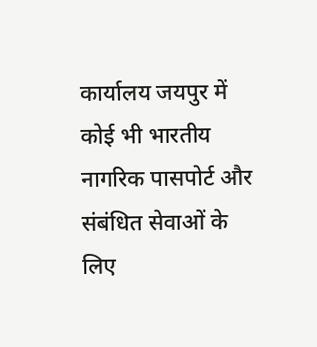कार्यालय जयपुर में कोई भी भारतीय नागरिक पासपोर्ट और संबंधित सेवाओं के लिए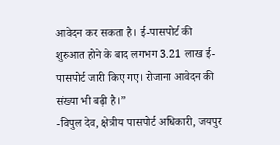आवेदन कर सकता है। ई-पासपोर्ट की शुरुआत होने के बाद लगभग 3.21 लाख ई-पासपोर्ट जारी किए गए। रोजाना आवेदन की संख्या भी बढ़ी है।”
-विपुल देव, क्षेत्रीय पासपोर्ट अधिकारी, जयपुर